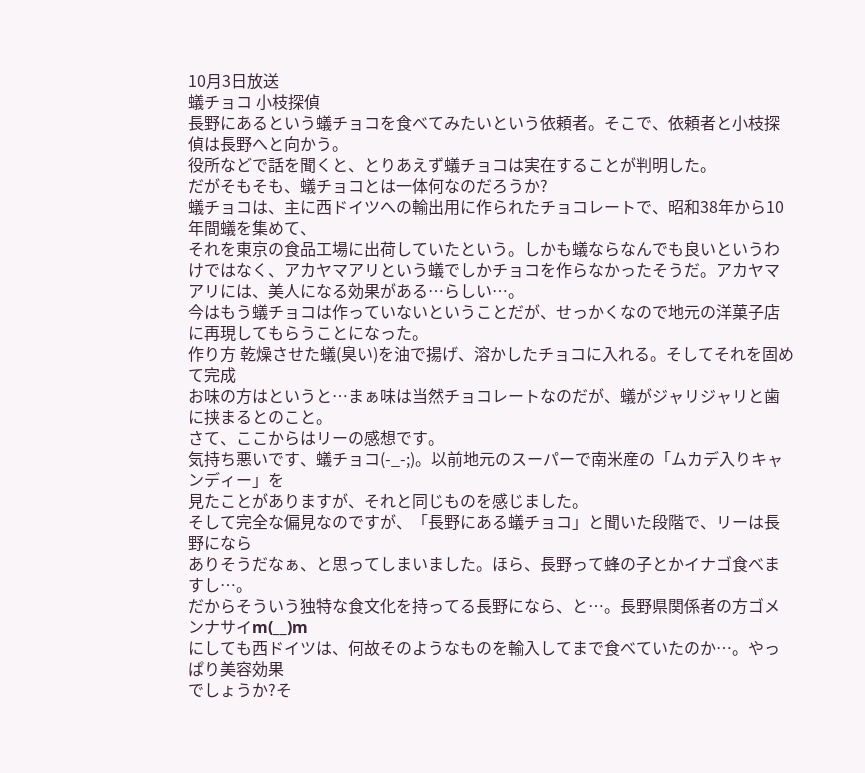10月3日放送
蟻チョコ 小枝探偵
長野にあるという蟻チョコを食べてみたいという依頼者。そこで、依頼者と小枝探偵は長野へと向かう。
役所などで話を聞くと、とりあえず蟻チョコは実在することが判明した。
だがそもそも、蟻チョコとは一体何なのだろうか?
蟻チョコは、主に西ドイツへの輸出用に作られたチョコレートで、昭和38年から10年間蟻を集めて、
それを東京の食品工場に出荷していたという。しかも蟻ならなんでも良いというわけではなく、アカヤマアリという蟻でしかチョコを作らなかったそうだ。アカヤマアリには、美人になる効果がある…らしい…。
今はもう蟻チョコは作っていないということだが、せっかくなので地元の洋菓子店に再現してもらうことになった。
作り方 乾燥させた蟻(臭い)を油で揚げ、溶かしたチョコに入れる。そしてそれを固め
て完成
お味の方はというと…まぁ味は当然チョコレートなのだが、蟻がジャリジャリと歯に挟まるとのこと。
さて、ここからはリーの感想です。
気持ち悪いです、蟻チョコ(-_-;)。以前地元のスーパーで南米産の「ムカデ入りキャンディー」を
見たことがありますが、それと同じものを感じました。
そして完全な偏見なのですが、「長野にある蟻チョコ」と聞いた段階で、リーは長野になら
ありそうだなぁ、と思ってしまいました。ほら、長野って蜂の子とかイナゴ食べますし…。
だからそういう独特な食文化を持ってる長野になら、と…。長野県関係者の方ゴメンナサイm(__)m
にしても西ドイツは、何故そのようなものを輸入してまで食べていたのか…。やっぱり美容効果
でしょうか?そ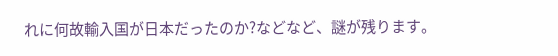れに何故輸入国が日本だったのか?などなど、謎が残ります。